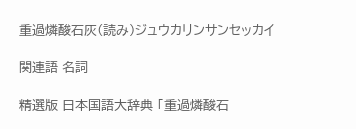重過燐酸石灰(読み)ジュウカリンサンセッカイ

関連語 名詞

精選版 日本国語大辞典 「重過燐酸石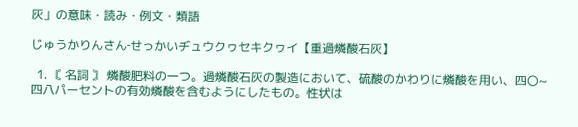灰」の意味・読み・例文・類語

じゅうかりんさん‐せっかいヂュウクヮセキクヮイ【重過燐酸石灰】

  1. 〘 名詞 〙 燐酸肥料の一つ。過燐酸石灰の製造において、硫酸のかわりに燐酸を用い、四〇~四八パーセントの有効燐酸を含むようにしたもの。性状は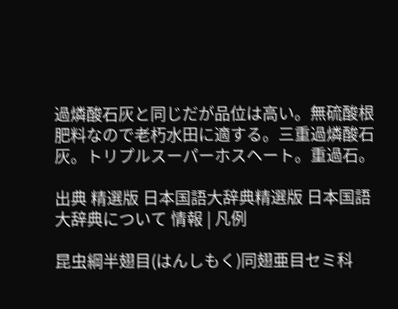過燐酸石灰と同じだが品位は高い。無硫酸根肥料なので老朽水田に適する。三重過燐酸石灰。トリプルスーパーホスヘート。重過石。

出典 精選版 日本国語大辞典精選版 日本国語大辞典について 情報 | 凡例

昆虫綱半翅目(はんしもく)同翅亜目セミ科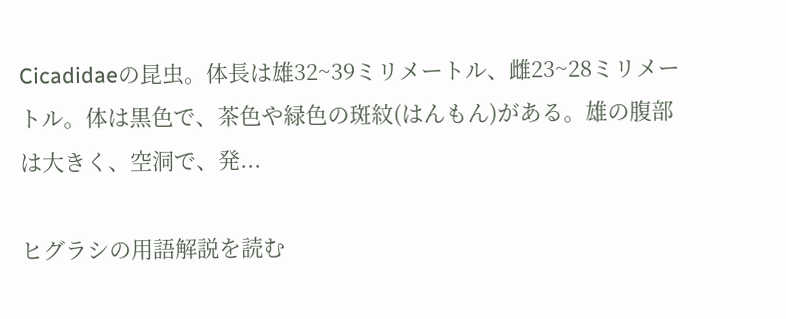Cicadidaeの昆虫。体長は雄32~39ミリメートル、雌23~28ミリメートル。体は黒色で、茶色や緑色の斑紋(はんもん)がある。雄の腹部は大きく、空洞で、発...

ヒグラシの用語解説を読む